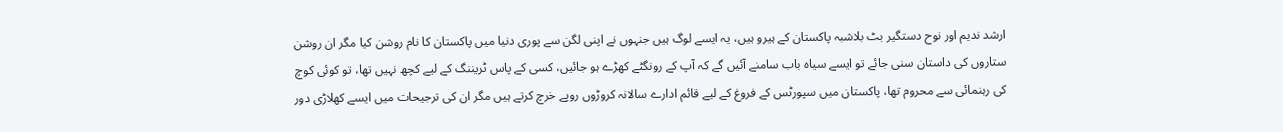ارشد ندیم اور نوح دستگیر بٹ بلاشبہ پاکستان کے ہیرو ہیں، یہ ایسے لوگ ہیں جنہوں نے اپنی لگن سے پوری دنیا میں پاکستان کا نام روشن کیا مگر ان روشن ستاروں کی داستان سنی جائے تو ایسے سیاہ باب سامنے آئیں گے کہ آپ کے رونگٹے کھڑے ہو جائیں، کسی کے پاس ٹریننگ کے لیے کچھ نہیں تھا، تو کوئی کوچ کی رہنمائی سے محروم تھا، پاکستان میں سپورٹس کے فروغ کے لیے قائم ادارے سالانہ کروڑوں روپے خرچ کرتے ہیں مگر ان کی ترجیحات میں ایسے کھلاڑی دور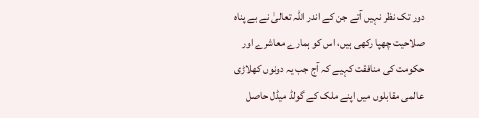دور تک نظر نہیں آتے جن کے اندر اللہ تعالیٰ نے بے پناہ صلاحیت چھپا رکھی ہیں، اس کو ہمارے معاشرے اور حکومت کی منافقت کہیے کہ آج جب یہ دونوں کھلاڑی عالمی مقابلوں میں اپنے ملک کے گولڈ میڈل حاصل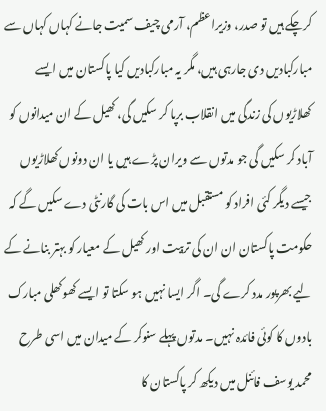کرچکے ہیں تو صدر، وزیراعظم، آرمی چیف سمیت جانے کہاں کہاں سے مبارکبادیں دی جارہی ہیں، مگر یہ مبارکبادیں کیا پاکستان میں ایسے کھلاڑیوں کی زندگی میں انقلاب برپا کر سکیں گی، کھیل کے ان میدانوں کو آباد کر سکیں گی جو مدتوں سے ویران پڑے ہیں یا ان دونوں کھلاڑیوں جیسے دیگر کئی افراد کو مستقبل میں اس بات کی گارنٹی دے سکیں گے کہ حکومت پاکستان ان ان کی تربیت اور کھیل کے معیار کو بہتر بنانے کے لیے بھرپور مدد کرے گی۔ اگر ایسا نہیں ہو سکتا تو ایسے کھوکھلی مبارک بادوں کا کوئی فائدہ نہیں۔ مدتوں پہلے سنوکر کے میدان میں اسی طرح محمد یوسف فائنل میں دیکھ کر پاکستان کا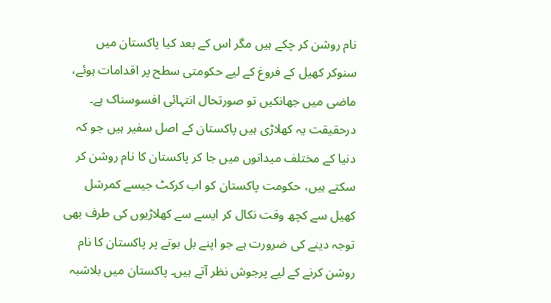نام روشن کر چکے ہیں مگر اس کے بعد کیا پاکستان میں سنوکر کھیل کے فروغ کے لیے حکومتی سطح پر اقدامات ہوئے، ماضی میں جھانکیں تو صورتحال انتہائی افسوسناک ہے۔
درحقیقت یہ کھلاڑی ہیں پاکستان کے اصل سفیر ہیں جو کہ دنیا کے مختلف میدانوں میں جا کر پاکستان کا نام روشن کر سکتے ہیں، حکومت پاکستان کو اب کرکٹ جیسے کمرشل کھیل سے کچھ وقت نکال کر ایسے سے کھلاڑیوں کی طرف بھی توجہ دینے کی ضرورت ہے جو اپنے بل بوتے پر پاکستان کا نام روشن کرنے کے لیے پرجوش نظر آتے ہیں۔ پاکستان میں بلاشبہ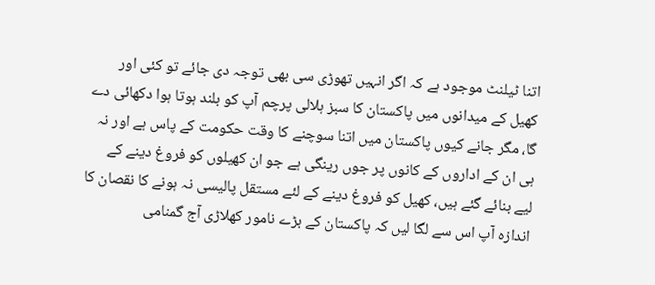اتنا ٹیلنٹ موجود ہے کہ اگر انہیں تھوڑی سی بھی توجہ دی جائے تو کئی اور کھیل کے میدانوں میں پاکستان کا سبز ہلالی پرچم آپ کو بلند ہوتا ہوا دکھائی دے گا، مگر جانے کیوں پاکستان میں اتنا سوچنے کا وقت حکومت کے پاس ہے اور نہ ہی ان کے اداروں کے کانوں پر جوں رینگی ہے جو ان کھیلوں کو فروغ دینے کے لیے بنائے گئے ہیں، کھیل کو فروغ دینے کے لئے مستقل پالیسی نہ ہونے کا نقصان کا اندازہ آپ اس سے لگا لیں کہ پاکستان کے بڑے نامور کھلاڑی آج گمنامی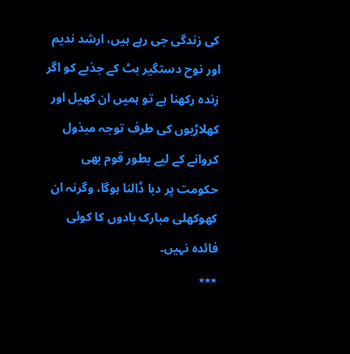کی زندگی جی رہے ہیں، ارشد ندیم اور نوح دستگیر بٹ کے جذبے کو اگر زندہ رکھنا ہے تو ہمیں ان کھیل اور کھلاڑیوں کی طرف توجہ مبذول کروانے کے لیے بطور قوم بھی حکومت پر دبا ڈالنا ہوگا، وگرنہ ان کھوکھلی مبارک بادوں کا کوئی فائدہ نہیں۔
٭٭٭